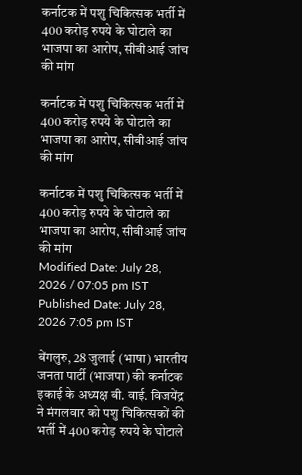कर्नाटक में पशु चिकित्सक भर्ती में 400 करोड़ रुपये के घोटाले का भाजपा का आरोप, सीबीआई जांच की मांग

कर्नाटक में पशु चिकित्सक भर्ती में 400 करोड़ रुपये के घोटाले का भाजपा का आरोप, सीबीआई जांच की मांग

कर्नाटक में पशु चिकित्सक भर्ती में 400 करोड़ रुपये के घोटाले का भाजपा का आरोप, सीबीआई जांच की मांग
Modified Date: July 28, 2026 / 07:05 pm IST
Published Date: July 28, 2026 7:05 pm IST

बेंगलुरु, 28 जुलाई (भाषा) भारतीय जनता पार्टी (भाजपा) की कर्नाटक इकाई के अध्यक्ष बी. वाई. विजयेंद्र ने मंगलवार को पशु चिकित्सकों की भर्ती में 400 करोड़ रुपये के घोटाले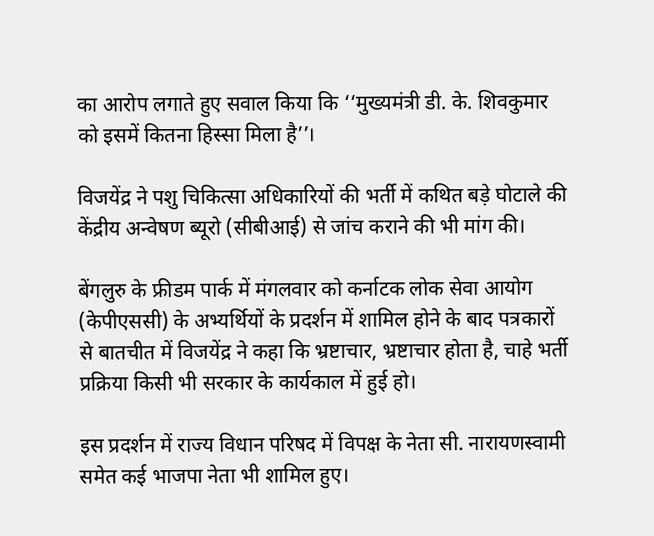का आरोप लगाते हुए सवाल किया कि ‘‘मुख्यमंत्री डी. के. शिवकुमार को इसमें कितना हिस्सा मिला है’’।

विजयेंद्र ने पशु चिकित्सा अधिकारियों की भर्ती में कथित बड़े घोटाले की केंद्रीय अन्वेषण ब्यूरो (सीबीआई) से जांच कराने की भी मांग की।

बेंगलुरु के फ्रीडम पार्क में मंगलवार को कर्नाटक लोक सेवा आयोग (केपीएससी) के अभ्यर्थियों के प्रदर्शन में शामिल होने के बाद पत्रकारों से बातचीत में विजयेंद्र ने कहा कि भ्रष्टाचार, भ्रष्टाचार होता है, चाहे भर्ती प्रक्रिया किसी भी सरकार के कार्यकाल में हुई हो।

इस प्रदर्शन में राज्य विधान परिषद में विपक्ष के नेता सी. नारायणस्वामी समेत कई भाजपा नेता भी शामिल हुए।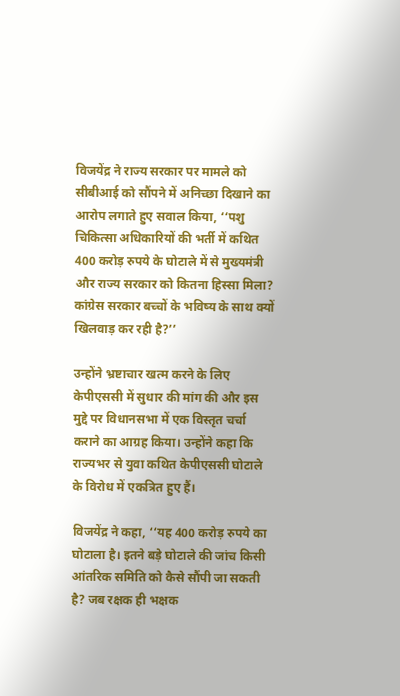विजयेंद्र ने राज्य सरकार पर मामले को सीबीआई को सौंपने में अनिच्छा दिखाने का आरोप लगाते हुए सवाल किया, ‘‘पशु चिकित्सा अधिकारियों की भर्ती में कथित 400 करोड़ रुपये के घोटाले में से मुख्यमंत्री और राज्य सरकार को कितना हिस्सा मिला? कांग्रेस सरकार बच्चों के भविष्य के साथ क्यों खिलवाड़ कर रही है?’’

उन्होंने भ्रष्टाचार खत्म करने के लिए केपीएससी में सुधार की मांग की और इस मुद्दे पर विधानसभा में एक विस्तृत चर्चा कराने का आग्रह किया। उन्होंने कहा कि राज्यभर से युवा कथित केपीएससी घोटाले के विरोध में एकत्रित हुए हैं।

विजयेंद्र ने कहा, ‘‘यह 400 करोड़ रुपये का घोटाला है। इतने बड़े घोटाले की जांच किसी आंतरिक समिति को कैसे सौंपी जा सकती है? जब रक्षक ही भक्षक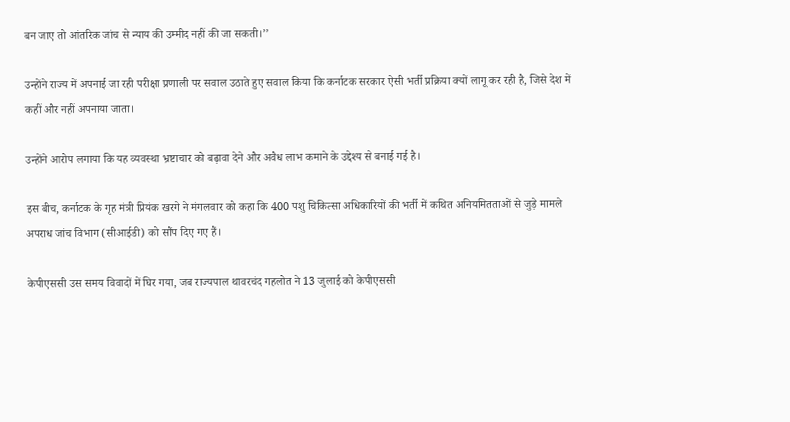बन जाए तो आंतरिक जांच से न्याय की उम्मीद नहीं की जा सकती।’’

उन्होंने राज्य में अपनाई जा रही परीक्षा प्रणाली पर सवाल उठाते हुए सवाल किया कि कर्नाटक सरकार ऐसी भर्ती प्रक्रिया क्यों लागू कर रही है, जिसे देश में कहीं और नहीं अपनाया जाता।

उन्होंने आरोप लगाया कि यह व्यवस्था भ्रष्टाचार को बढ़ावा देने और अवैध लाभ कमाने के उद्देश्य से बनाई गई है।

इस बीच, कर्नाटक के गृह मंत्री प्रियंक खरगे ने मंगलवार को कहा कि 400 पशु चिकित्सा अधिकारियों की भर्ती में कथित अनियमितताओं से जुड़े मामले अपराध जांच विभाग (सीआईडी) को सौंप दिए गए हैं।

केपीएससी उस समय विवादों में घिर गया, जब राज्यपाल थावरचंद गहलोत ने 13 जुलाई को केपीएससी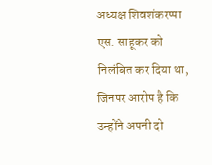अध्यक्ष शिवशंकरप्पा एस. साहूकर को निलंबित कर दिया था, जिनपर आरोप है कि उन्होंने अपनी दो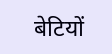बेटियों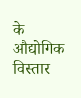के औद्योगिक विस्तार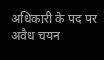अधिकारी के पद पर अवैध चयन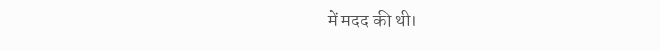में मदद की थी।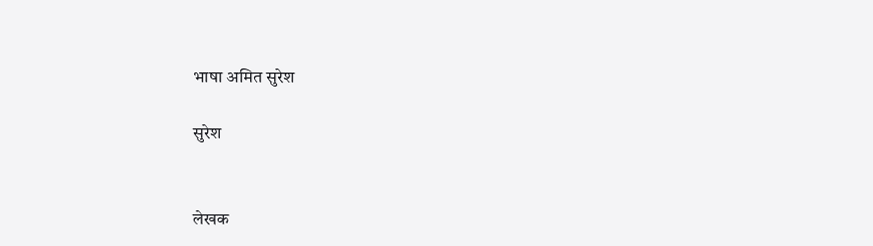भाषा अमित सुरेश

सुरेश


लेखक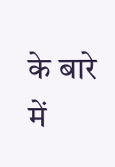के बारे में